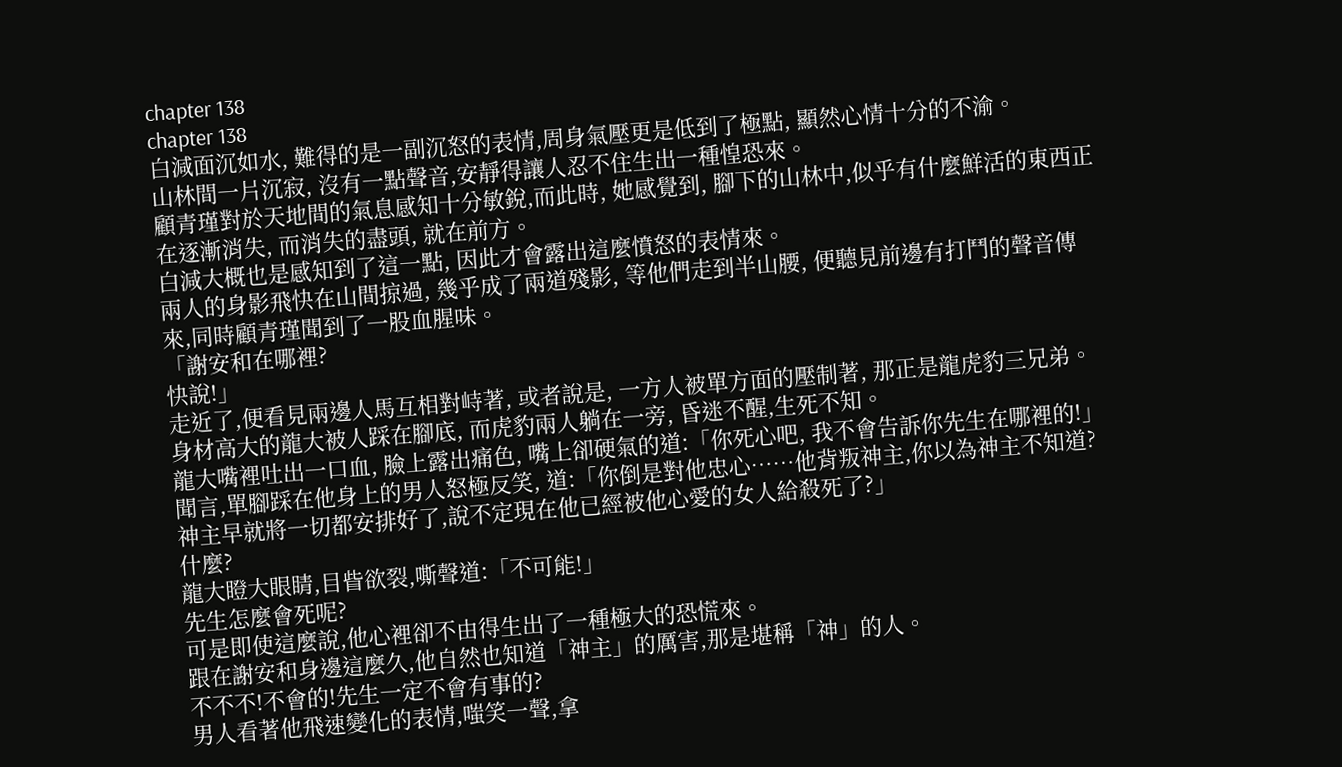chapter 138
chapter 138
白減面沉如水, 難得的是一副沉怒的表情,周身氣壓更是低到了極點, 顯然心情十分的不渝。
山林間一片沉寂, 沒有一點聲音,安靜得讓人忍不住生出一種惶恐來。
顧青瑾對於天地間的氣息感知十分敏銳,而此時, 她感覺到, 腳下的山林中,似乎有什麼鮮活的東西正在逐漸消失, 而消失的盡頭, 就在前方。
白減大概也是感知到了這一點, 因此才會露出這麼憤怒的表情來。
兩人的身影飛快在山間掠過, 幾乎成了兩道殘影, 等他們走到半山腰, 便聽見前邊有打鬥的聲音傳來,同時顧青瑾聞到了一股血腥味。
「謝安和在哪裡?
快說!」
走近了,便看見兩邊人馬互相對峙著, 或者說是, 一方人被單方面的壓制著, 那正是龍虎豹三兄弟。
身材高大的龍大被人踩在腳底, 而虎豹兩人躺在一旁, 昏迷不醒,生死不知。
龍大嘴裡吐出一口血, 臉上露出痛色, 嘴上卻硬氣的道:「你死心吧, 我不會告訴你先生在哪裡的!」
聞言,單腳踩在他身上的男人怒極反笑, 道:「你倒是對他忠心……他背叛神主,你以為神主不知道?
神主早就將一切都安排好了,說不定現在他已經被他心愛的女人給殺死了?」
什麼?
龍大瞪大眼睛,目眥欲裂,嘶聲道:「不可能!」
先生怎麼會死呢?
可是即使這麼說,他心裡卻不由得生出了一種極大的恐慌來。
跟在謝安和身邊這麼久,他自然也知道「神主」的厲害,那是堪稱「神」的人。
不不不!不會的!先生一定不會有事的?
男人看著他飛速變化的表情,嗤笑一聲,拿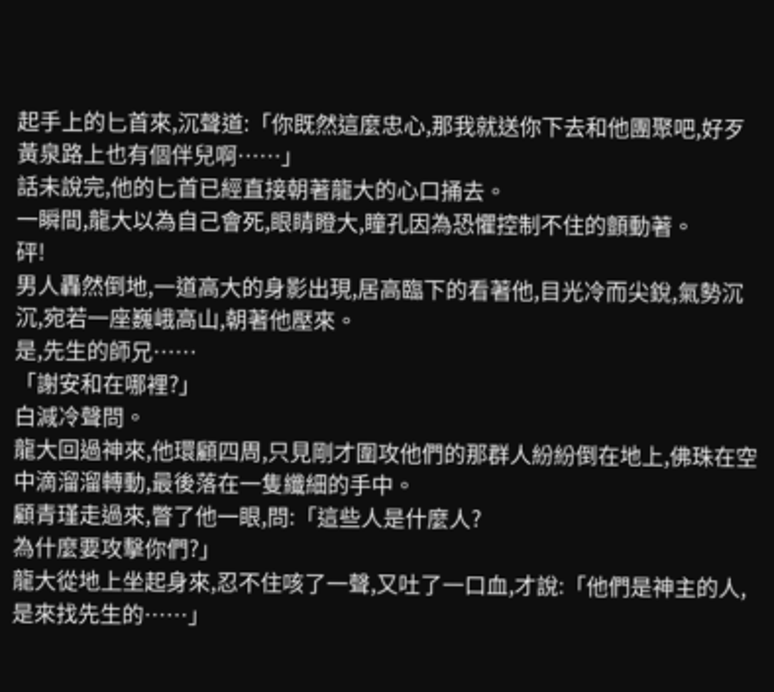起手上的匕首來,沉聲道:「你既然這麼忠心,那我就送你下去和他團聚吧,好歹黃泉路上也有個伴兒啊……」
話未說完,他的匕首已經直接朝著龍大的心口捅去。
一瞬間,龍大以為自己會死,眼睛瞪大,瞳孔因為恐懼控制不住的顫動著。
砰!
男人轟然倒地,一道高大的身影出現,居高臨下的看著他,目光冷而尖銳,氣勢沉沉,宛若一座巍峨高山,朝著他壓來。
是,先生的師兄……
「謝安和在哪裡?」
白減冷聲問。
龍大回過神來,他環顧四周,只見剛才圍攻他們的那群人紛紛倒在地上,佛珠在空中滴溜溜轉動,最後落在一隻纖細的手中。
顧青瑾走過來,瞥了他一眼,問:「這些人是什麼人?
為什麼要攻擊你們?」
龍大從地上坐起身來,忍不住咳了一聲,又吐了一口血,才說:「他們是神主的人,是來找先生的……」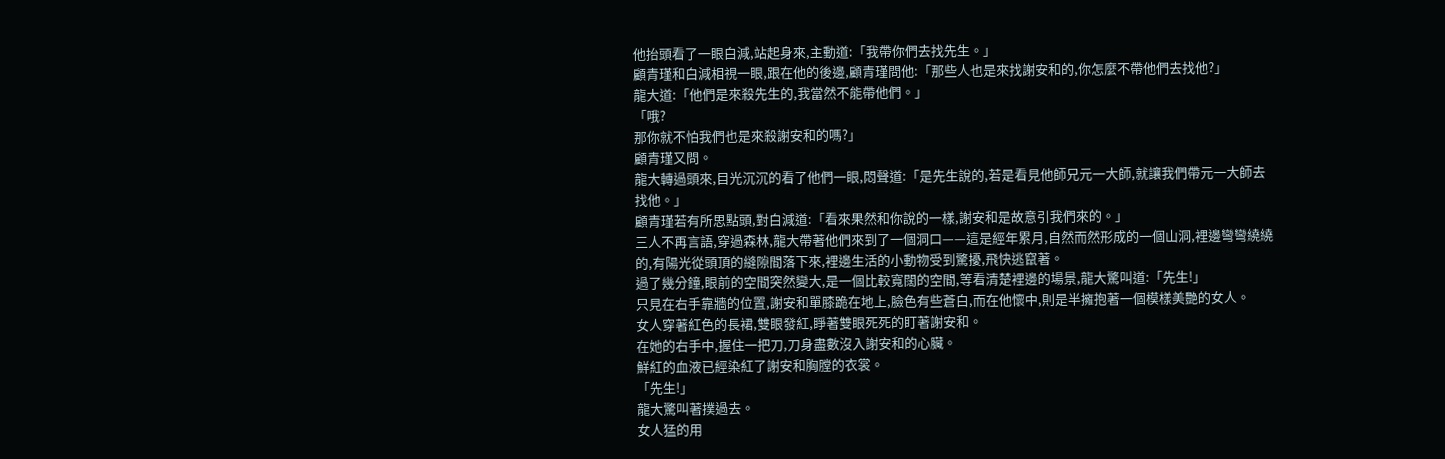他抬頭看了一眼白減,站起身來,主動道:「我帶你們去找先生。」
顧青瑾和白減相視一眼,跟在他的後邊,顧青瑾問他:「那些人也是來找謝安和的,你怎麼不帶他們去找他?」
龍大道:「他們是來殺先生的,我當然不能帶他們。」
「哦?
那你就不怕我們也是來殺謝安和的嗎?」
顧青瑾又問。
龍大轉過頭來,目光沉沉的看了他們一眼,悶聲道:「是先生說的,若是看見他師兄元一大師,就讓我們帶元一大師去找他。」
顧青瑾若有所思點頭,對白減道:「看來果然和你說的一樣,謝安和是故意引我們來的。」
三人不再言語,穿過森林,龍大帶著他們來到了一個洞口——這是經年累月,自然而然形成的一個山洞,裡邊彎彎繞繞的,有陽光從頭頂的縫隙間落下來,裡邊生活的小動物受到驚擾,飛快逃竄著。
過了幾分鐘,眼前的空間突然變大,是一個比較寬闊的空間,等看清楚裡邊的場景,龍大驚叫道:「先生!」
只見在右手靠牆的位置,謝安和單膝跪在地上,臉色有些蒼白,而在他懷中,則是半擁抱著一個模樣美艷的女人。
女人穿著紅色的長裙,雙眼發紅,睜著雙眼死死的盯著謝安和。
在她的右手中,握住一把刀,刀身盡數沒入謝安和的心臟。
鮮紅的血液已經染紅了謝安和胸膛的衣裳。
「先生!」
龍大驚叫著撲過去。
女人猛的用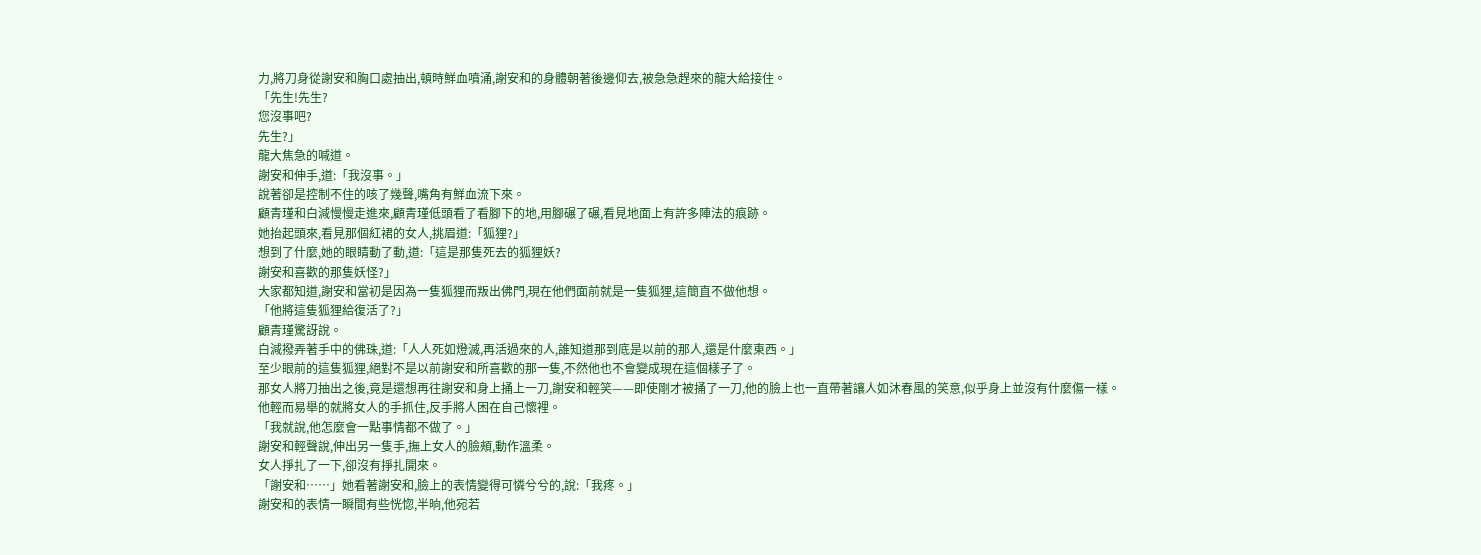力,將刀身從謝安和胸口處抽出,頓時鮮血噴涌,謝安和的身體朝著後邊仰去,被急急趕來的龍大給接住。
「先生!先生?
您沒事吧?
先生?」
龍大焦急的喊道。
謝安和伸手,道:「我沒事。」
說著卻是控制不住的咳了幾聲,嘴角有鮮血流下來。
顧青瑾和白減慢慢走進來,顧青瑾低頭看了看腳下的地,用腳碾了碾,看見地面上有許多陣法的痕跡。
她抬起頭來,看見那個紅裙的女人,挑眉道:「狐狸?」
想到了什麼,她的眼睛動了動,道:「這是那隻死去的狐狸妖?
謝安和喜歡的那隻妖怪?」
大家都知道,謝安和當初是因為一隻狐狸而叛出佛門,現在他們面前就是一隻狐狸,這簡直不做他想。
「他將這隻狐狸給復活了?」
顧青瑾驚訝說。
白減撥弄著手中的佛珠,道:「人人死如燈滅,再活過來的人,誰知道那到底是以前的那人,還是什麼東西。」
至少眼前的這隻狐狸,絕對不是以前謝安和所喜歡的那一隻,不然他也不會變成現在這個樣子了。
那女人將刀抽出之後,竟是還想再往謝安和身上捅上一刀,謝安和輕笑——即使剛才被捅了一刀,他的臉上也一直帶著讓人如沐春風的笑意,似乎身上並沒有什麼傷一樣。
他輕而易舉的就將女人的手抓住,反手將人困在自己懷裡。
「我就說,他怎麼會一點事情都不做了。」
謝安和輕聲說,伸出另一隻手,撫上女人的臉頰,動作溫柔。
女人掙扎了一下,卻沒有掙扎開來。
「謝安和……」她看著謝安和,臉上的表情變得可憐兮兮的,說:「我疼。」
謝安和的表情一瞬間有些恍惚,半晌,他宛若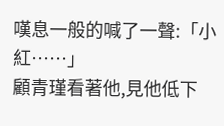嘆息一般的喊了一聲:「小紅……」
顧青瑾看著他,見他低下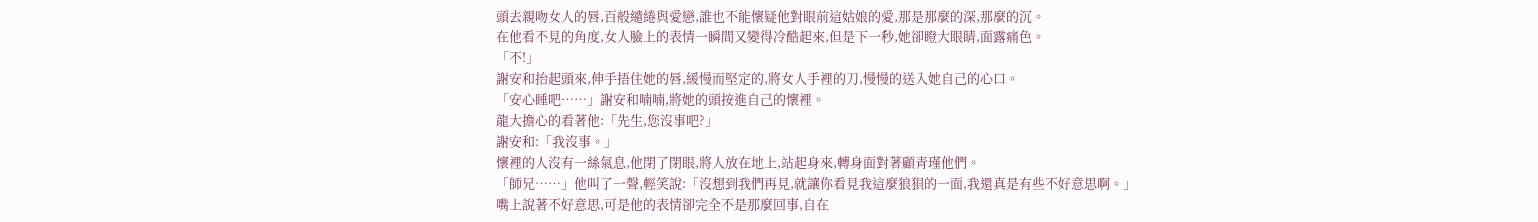頭去親吻女人的唇,百般繾綣與愛戀,誰也不能懷疑他對眼前這姑娘的愛,那是那麼的深,那麼的沉。
在他看不見的角度,女人臉上的表情一瞬間又變得冷酷起來,但是下一秒,她卻瞪大眼睛,面露痛色。
「不!」
謝安和抬起頭來,伸手捂住她的唇,緩慢而堅定的,將女人手裡的刀,慢慢的送入她自己的心口。
「安心睡吧……」謝安和喃喃,將她的頭按進自己的懷裡。
龍大擔心的看著他:「先生,您沒事吧?」
謝安和:「我沒事。」
懷裡的人沒有一絲氣息,他閉了閉眼,將人放在地上,站起身來,轉身面對著顧青瑾他們。
「師兄……」他叫了一聲,輕笑說:「沒想到我們再見,就讓你看見我這麼狼狽的一面,我還真是有些不好意思啊。」
嘴上說著不好意思,可是他的表情卻完全不是那麼回事,自在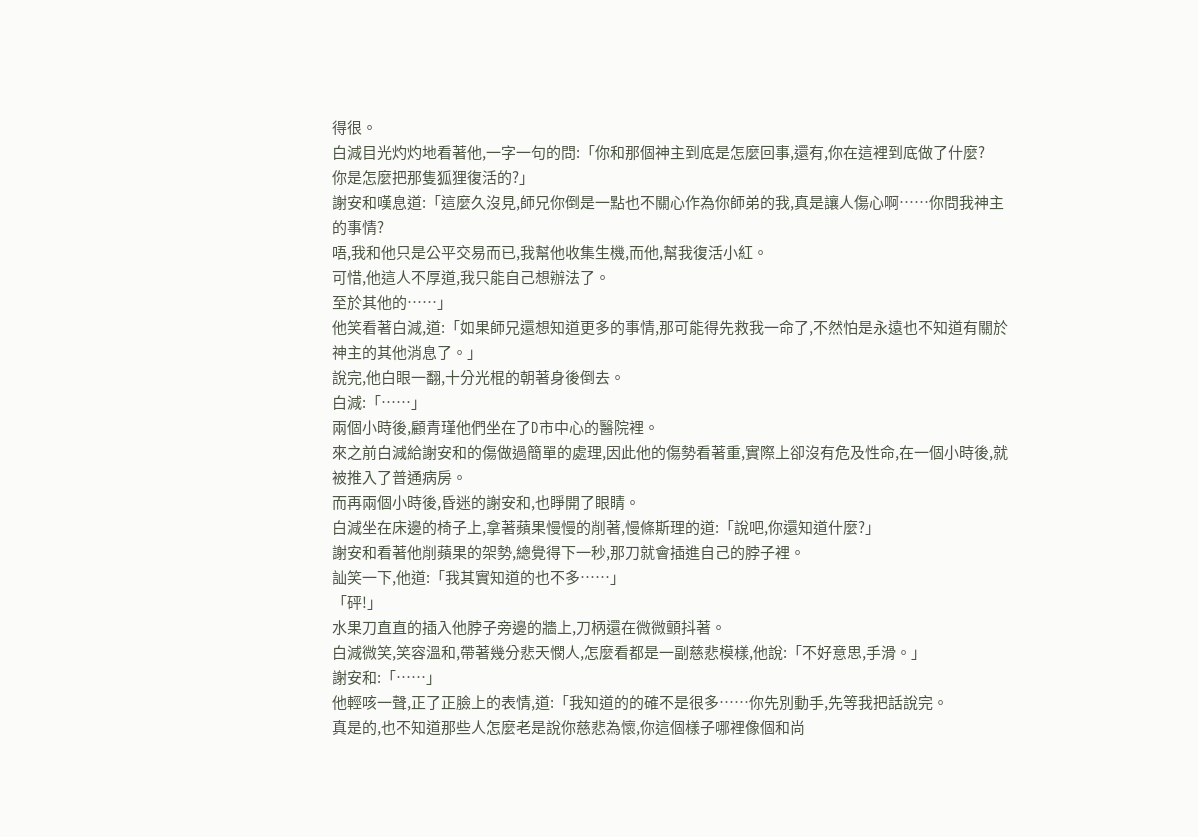得很。
白減目光灼灼地看著他,一字一句的問:「你和那個神主到底是怎麼回事,還有,你在這裡到底做了什麼?
你是怎麼把那隻狐狸復活的?」
謝安和嘆息道:「這麼久沒見,師兄你倒是一點也不關心作為你師弟的我,真是讓人傷心啊……你問我神主的事情?
唔,我和他只是公平交易而已,我幫他收集生機,而他,幫我復活小紅。
可惜,他這人不厚道,我只能自己想辦法了。
至於其他的……」
他笑看著白減,道:「如果師兄還想知道更多的事情,那可能得先救我一命了,不然怕是永遠也不知道有關於神主的其他消息了。」
說完,他白眼一翻,十分光棍的朝著身後倒去。
白減:「……」
兩個小時後,顧青瑾他們坐在了D市中心的醫院裡。
來之前白減給謝安和的傷做過簡單的處理,因此他的傷勢看著重,實際上卻沒有危及性命,在一個小時後,就被推入了普通病房。
而再兩個小時後,昏迷的謝安和,也睜開了眼睛。
白減坐在床邊的椅子上,拿著蘋果慢慢的削著,慢條斯理的道:「說吧,你還知道什麼?」
謝安和看著他削蘋果的架勢,總覺得下一秒,那刀就會插進自己的脖子裡。
訕笑一下,他道:「我其實知道的也不多……」
「砰!」
水果刀直直的插入他脖子旁邊的牆上,刀柄還在微微顫抖著。
白減微笑,笑容溫和,帶著幾分悲天憫人,怎麼看都是一副慈悲模樣,他說:「不好意思,手滑。」
謝安和:「……」
他輕咳一聲,正了正臉上的表情,道:「我知道的的確不是很多……你先別動手,先等我把話說完。
真是的,也不知道那些人怎麼老是說你慈悲為懷,你這個樣子哪裡像個和尚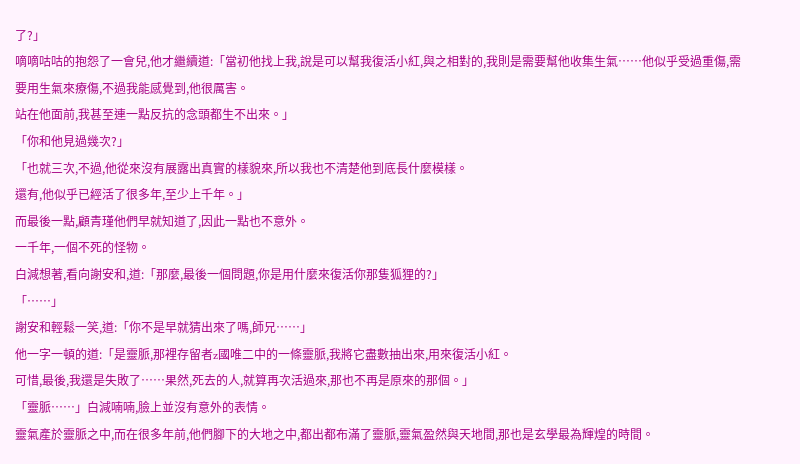了?」
嘀嘀咕咕的抱怨了一會兒,他才繼續道:「當初他找上我,說是可以幫我復活小紅,與之相對的,我則是需要幫他收集生氣……他似乎受過重傷,需要用生氣來療傷,不過我能感覺到,他很厲害。
站在他面前,我甚至連一點反抗的念頭都生不出來。」
「你和他見過幾次?」
「也就三次,不過,他從來沒有展露出真實的樣貌來,所以我也不清楚他到底長什麼模樣。
還有,他似乎已經活了很多年,至少上千年。」
而最後一點,顧青瑾他們早就知道了,因此一點也不意外。
一千年,一個不死的怪物。
白減想著,看向謝安和,道:「那麼,最後一個問題,你是用什麼來復活你那隻狐狸的?」
「……」
謝安和輕鬆一笑,道:「你不是早就猜出來了嗎,師兄……」
他一字一頓的道:「是靈脈,那裡存留者z國唯二中的一條靈脈,我將它盡數抽出來,用來復活小紅。
可惜,最後,我還是失敗了……果然,死去的人,就算再次活過來,那也不再是原來的那個。」
「靈脈……」白減喃喃,臉上並沒有意外的表情。
靈氣產於靈脈之中,而在很多年前,他們腳下的大地之中,都出都布滿了靈脈,靈氣盈然與天地間,那也是玄學最為輝煌的時間。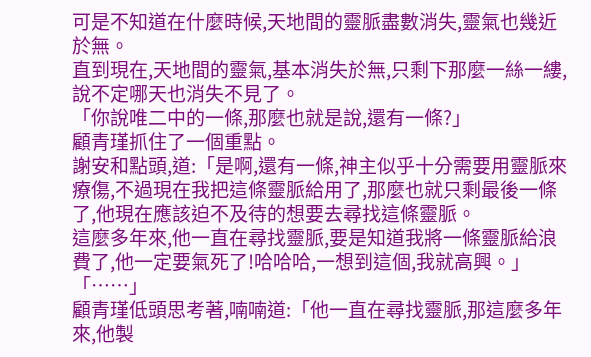可是不知道在什麼時候,天地間的靈脈盡數消失,靈氣也幾近於無。
直到現在,天地間的靈氣,基本消失於無,只剩下那麼一絲一縷,說不定哪天也消失不見了。
「你說唯二中的一條,那麼也就是說,還有一條?」
顧青瑾抓住了一個重點。
謝安和點頭,道:「是啊,還有一條,神主似乎十分需要用靈脈來療傷,不過現在我把這條靈脈給用了,那麼也就只剩最後一條了,他現在應該迫不及待的想要去尋找這條靈脈。
這麼多年來,他一直在尋找靈脈,要是知道我將一條靈脈給浪費了,他一定要氣死了!哈哈哈,一想到這個,我就高興。」
「……」
顧青瑾低頭思考著,喃喃道:「他一直在尋找靈脈,那這麼多年來,他製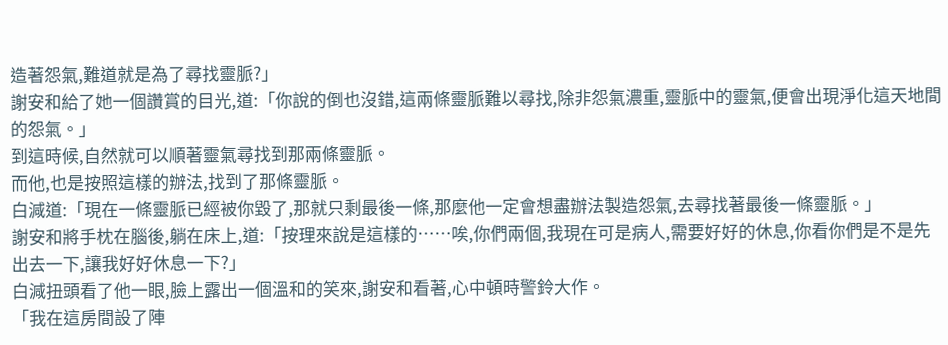造著怨氣,難道就是為了尋找靈脈?」
謝安和給了她一個讚賞的目光,道:「你說的倒也沒錯,這兩條靈脈難以尋找,除非怨氣濃重,靈脈中的靈氣,便會出現淨化這天地間的怨氣。」
到這時候,自然就可以順著靈氣尋找到那兩條靈脈。
而他,也是按照這樣的辦法,找到了那條靈脈。
白減道:「現在一條靈脈已經被你毀了,那就只剩最後一條,那麼他一定會想盡辦法製造怨氣,去尋找著最後一條靈脈。」
謝安和將手枕在腦後,躺在床上,道:「按理來說是這樣的……唉,你們兩個,我現在可是病人,需要好好的休息,你看你們是不是先出去一下,讓我好好休息一下?」
白減扭頭看了他一眼,臉上露出一個溫和的笑來,謝安和看著,心中頓時警鈴大作。
「我在這房間設了陣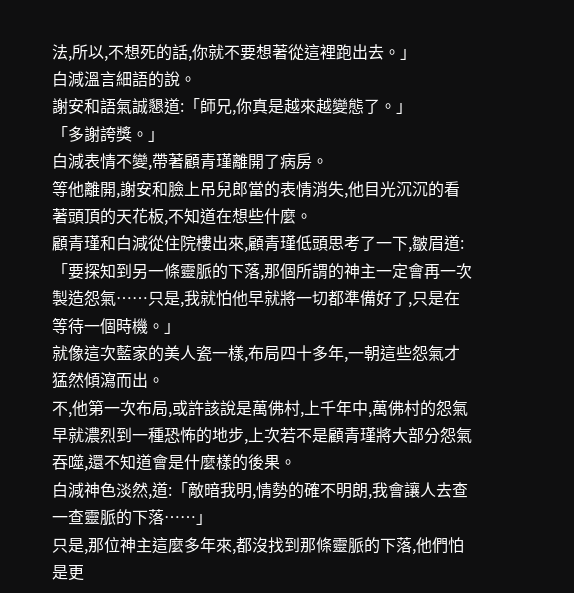法,所以,不想死的話,你就不要想著從這裡跑出去。」
白減溫言細語的說。
謝安和語氣誠懇道:「師兄,你真是越來越變態了。」
「多謝誇獎。」
白減表情不變,帶著顧青瑾離開了病房。
等他離開,謝安和臉上吊兒郎當的表情消失,他目光沉沉的看著頭頂的天花板,不知道在想些什麼。
顧青瑾和白減從住院樓出來,顧青瑾低頭思考了一下,皺眉道:「要探知到另一條靈脈的下落,那個所謂的神主一定會再一次製造怨氣……只是,我就怕他早就將一切都準備好了,只是在等待一個時機。」
就像這次藍家的美人瓷一樣,布局四十多年,一朝這些怨氣才猛然傾瀉而出。
不,他第一次布局,或許該說是萬佛村,上千年中,萬佛村的怨氣早就濃烈到一種恐怖的地步,上次若不是顧青瑾將大部分怨氣吞噬,還不知道會是什麼樣的後果。
白減神色淡然,道:「敵暗我明,情勢的確不明朗,我會讓人去查一查靈脈的下落……」
只是,那位神主這麼多年來,都沒找到那條靈脈的下落,他們怕是更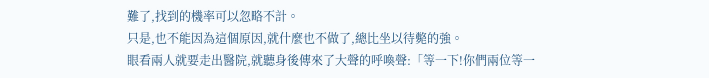難了,找到的機率可以忽略不計。
只是,也不能因為這個原因,就什麼也不做了,總比坐以待斃的強。
眼看兩人就要走出醫院,就聽身後傳來了大聲的呼喚聲:「等一下!你們兩位等一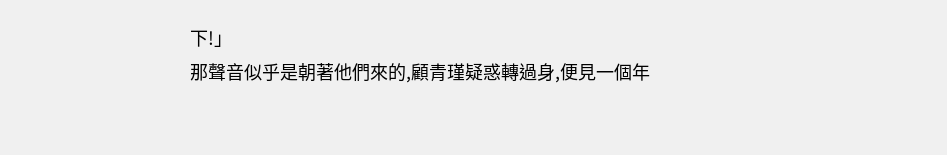下!」
那聲音似乎是朝著他們來的,顧青瑾疑惑轉過身,便見一個年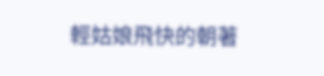輕姑娘飛快的朝著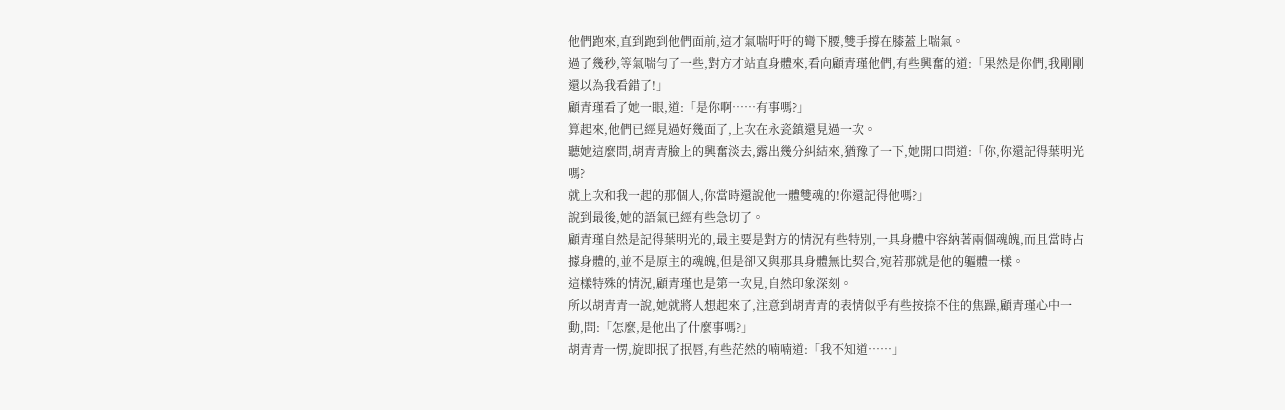他們跑來,直到跑到他們面前,這才氣喘吁吁的彎下腰,雙手撐在膝蓋上喘氣。
過了幾秒,等氣喘勻了一些,對方才站直身體來,看向顧青瑾他們,有些興奮的道:「果然是你們,我剛剛還以為我看錯了!」
顧青瑾看了她一眼,道:「是你啊……有事嗎?」
算起來,他們已經見過好幾面了,上次在永瓷鎮還見過一次。
聽她這麼問,胡青青臉上的興奮淡去,露出幾分糾結來,猶豫了一下,她開口問道:「你,你還記得葉明光嗎?
就上次和我一起的那個人,你當時還說他一體雙魂的!你還記得他嗎?」
說到最後,她的語氣已經有些急切了。
顧青瑾自然是記得葉明光的,最主要是對方的情況有些特別,一具身體中容納著兩個魂魄,而且當時占據身體的,並不是原主的魂魄,但是卻又與那具身體無比契合,宛若那就是他的軀體一樣。
這樣特殊的情況,顧青瑾也是第一次見,自然印象深刻。
所以胡青青一說,她就將人想起來了,注意到胡青青的表情似乎有些按捺不住的焦躁,顧青瑾心中一動,問:「怎麼,是他出了什麼事嗎?」
胡青青一愣,旋即抿了抿唇,有些茫然的喃喃道:「我不知道……」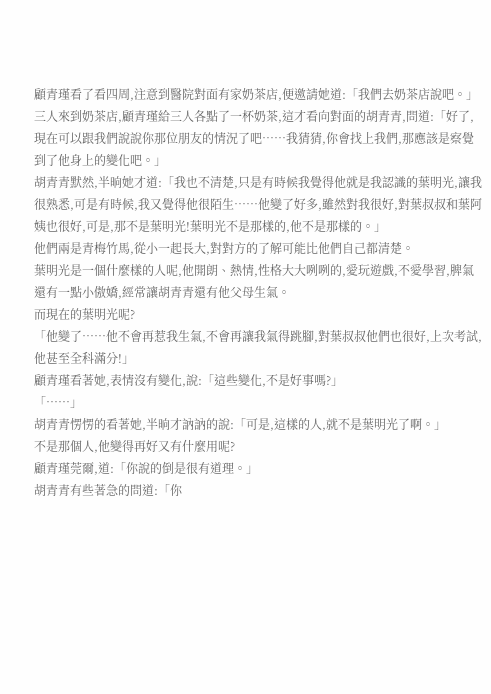顧青瑾看了看四周,注意到醫院對面有家奶茶店,便邀請她道:「我們去奶茶店說吧。」
三人來到奶茶店,顧青瑾給三人各點了一杯奶茶,這才看向對面的胡青青,問道:「好了,現在可以跟我們說說你那位朋友的情況了吧……我猜猜,你會找上我們,那應該是察覺到了他身上的變化吧。」
胡青青默然,半晌她才道:「我也不清楚,只是有時候我覺得他就是我認識的葉明光,讓我很熟悉,可是有時候,我又覺得他很陌生……他變了好多,雖然對我很好,對葉叔叔和葉阿姨也很好,可是,那不是葉明光!葉明光不是那樣的,他不是那樣的。」
他們兩是青梅竹馬,從小一起長大,對對方的了解可能比他們自己都清楚。
葉明光是一個什麼樣的人呢,他開朗、熱情,性格大大咧咧的,愛玩遊戲,不愛學習,脾氣還有一點小傲嬌,經常讓胡青青還有他父母生氣。
而現在的葉明光呢?
「他變了……他不會再惹我生氣,不會再讓我氣得跳腳,對葉叔叔他們也很好,上次考試,他甚至全科滿分!」
顧青瑾看著她,表情沒有變化,說:「這些變化,不是好事嗎?」
「……」
胡青青愣愣的看著她,半晌才訥訥的說:「可是,這樣的人,就不是葉明光了啊。」
不是那個人,他變得再好又有什麼用呢?
顧青瑾莞爾,道:「你說的倒是很有道理。」
胡青青有些著急的問道:「你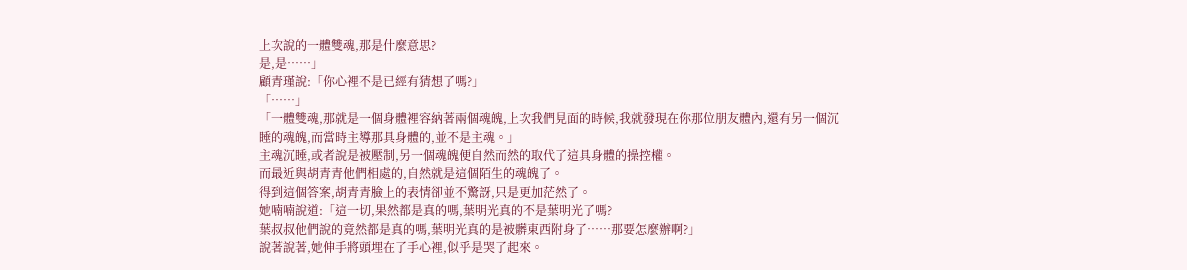上次說的一體雙魂,那是什麼意思?
是,是……」
顧青瑾說:「你心裡不是已經有猜想了嗎?」
「……」
「一體雙魂,那就是一個身體裡容納著兩個魂魄,上次我們見面的時候,我就發現在你那位朋友體內,還有另一個沉睡的魂魄,而當時主導那具身體的,並不是主魂。」
主魂沉睡,或者說是被壓制,另一個魂魄便自然而然的取代了這具身體的操控權。
而最近與胡青青他們相處的,自然就是這個陌生的魂魄了。
得到這個答案,胡青青臉上的表情卻並不驚訝,只是更加茫然了。
她喃喃說道:「這一切,果然都是真的嗎,葉明光真的不是葉明光了嗎?
葉叔叔他們說的竟然都是真的嗎,葉明光真的是被髒東西附身了……那要怎麼辦啊?」
說著說著,她伸手將頭埋在了手心裡,似乎是哭了起來。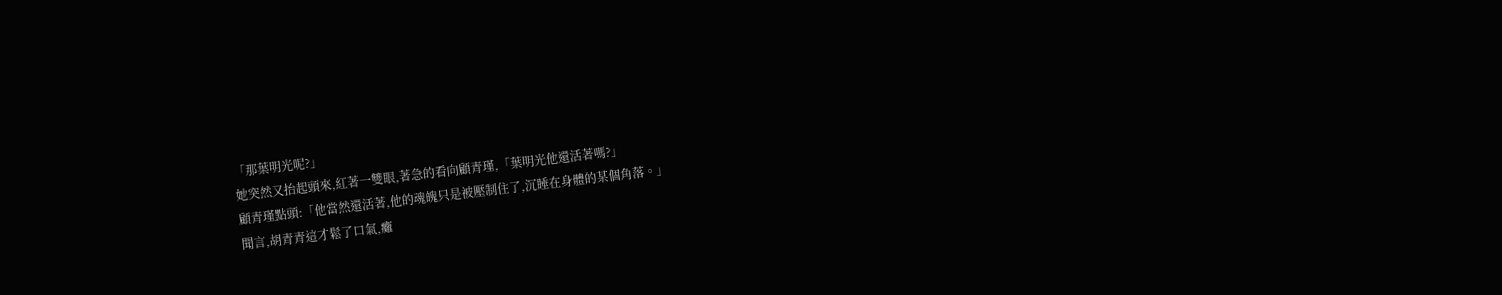「那葉明光呢?」
她突然又抬起頭來,紅著一雙眼,著急的看向顧青瑾,「葉明光他還活著嗎?」
顧青瑾點頭:「他當然還活著,他的魂魄只是被壓制住了,沉睡在身體的某個角落。」
聞言,胡青青這才鬆了口氣,癱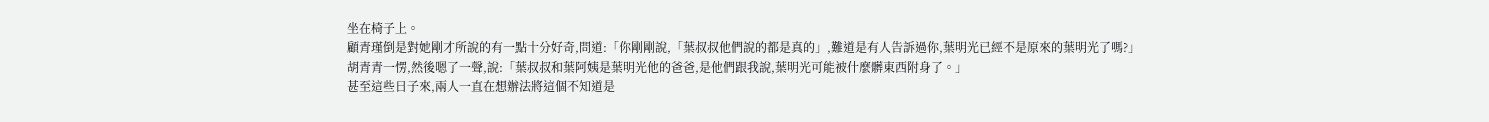坐在椅子上。
顧青瑾倒是對她剛才所說的有一點十分好奇,問道:「你剛剛說,「葉叔叔他們說的都是真的」,難道是有人告訴過你,葉明光已經不是原來的葉明光了嗎?」
胡青青一愣,然後嗯了一聲,說:「葉叔叔和葉阿姨是葉明光他的爸爸,是他們跟我說,葉明光可能被什麼髒東西附身了。」
甚至這些日子來,兩人一直在想辦法將這個不知道是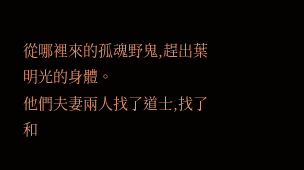從哪裡來的孤魂野鬼,趕出葉明光的身體。
他們夫妻兩人找了道士,找了和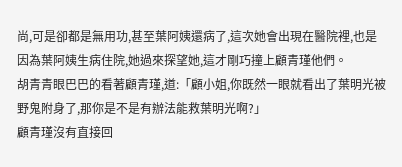尚,可是卻都是無用功,甚至葉阿姨還病了,這次她會出現在醫院裡,也是因為葉阿姨生病住院,她過來探望她,這才剛巧撞上顧青瑾他們。
胡青青眼巴巴的看著顧青瑾,道:「顧小姐,你既然一眼就看出了葉明光被野鬼附身了,那你是不是有辦法能救葉明光啊?」
顧青瑾沒有直接回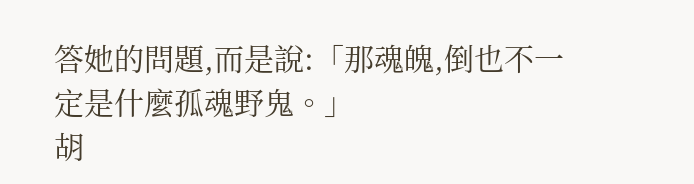答她的問題,而是說:「那魂魄,倒也不一定是什麼孤魂野鬼。」
胡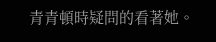青青頓時疑問的看著她。